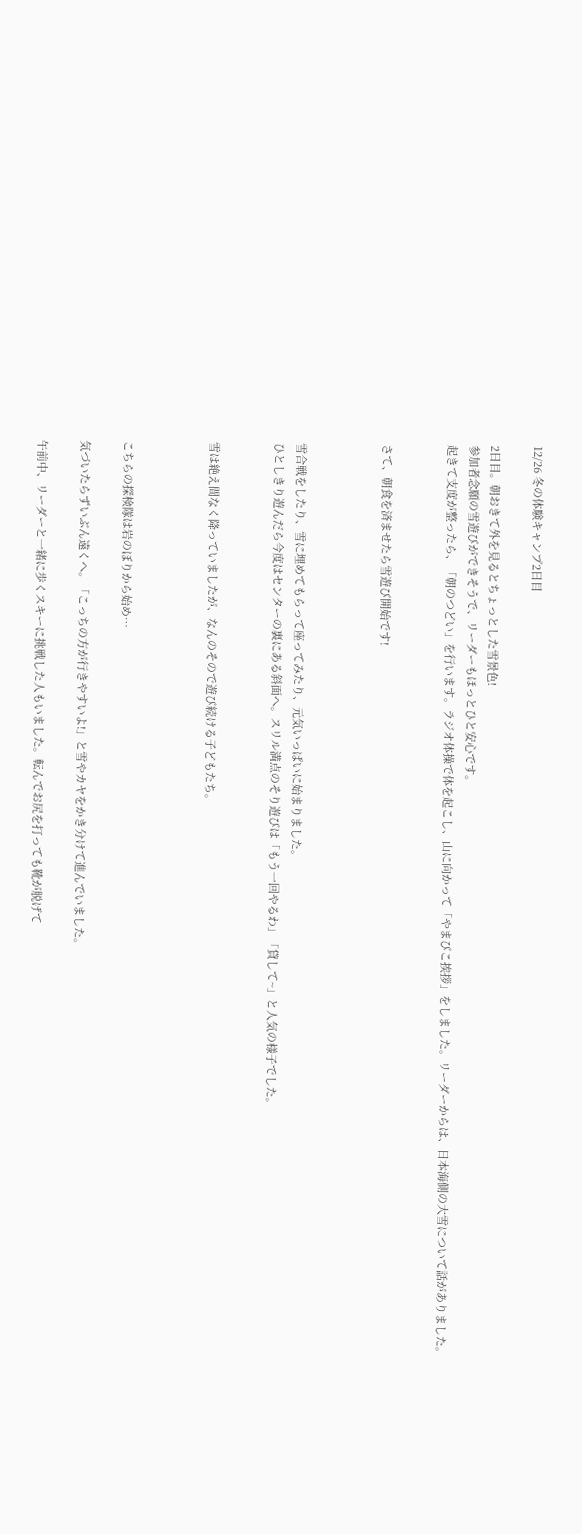12/26 冬の体験キャンプ2日目

2日目。朝おきて外を見るとちょっとした雪景色!
参加者念願の雪遊びができそうで、リーダーもほっとひと安心です。
起きて支度が整ったら、「朝のつどい」を行います。ラジオ体操で体を起こし、山に向かって「やまびこ挨拶」をしました。リーダーからは、日本海側の大雪について話がありました。


さて、朝食を済ませたら雪遊び開始です!



雪合戦をしたり、雪に埋めてもらって座ってみたり、元気いっぱいに始まりました。
ひとしきり遊んだら今度はセンターの裏にある斜面へ。スリル満点のそり遊びは「もう一回やるわ」「貸して~」と人気の様子でした。


雪は絶え間なく降っていましたが、なんのそので遊び続ける子どもたち。



こちらの探検隊は岩のぼりから始め…

気づいたらずいぶん遠くへ。「こっちの方が行きやすいよ!」と雪やカヤをかき分けて進んでいました。

午前中、リーダーと一緒に歩くスキーに挑戦した人もいました。転んでお尻を打っても靴が脱げて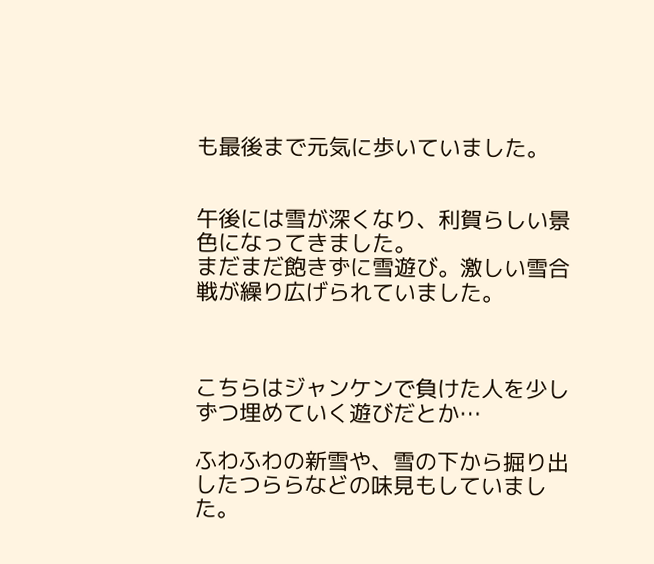も最後まで元気に歩いていました。


午後には雪が深くなり、利賀らしい景色になってきました。
まだまだ飽きずに雪遊び。激しい雪合戦が繰り広げられていました。



こちらはジャンケンで負けた人を少しずつ埋めていく遊びだとか…

ふわふわの新雪や、雪の下から掘り出したつららなどの味見もしていました。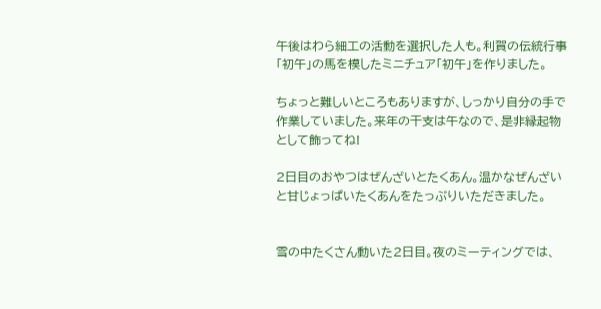午後はわら細工の活動を選択した人も。利賀の伝統行事「初午」の馬を模したミニチュア「初午」を作りました。

ちょっと難しいところもありますが、しっかり自分の手で作業していました。来年の干支は午なので、是非縁起物として飾ってね!

2日目のおやつはぜんざいとたくあん。温かなぜんざいと甘じょっぱいたくあんをたっぷりいただきました。


雪の中たくさん動いた2日目。夜のミーティングでは、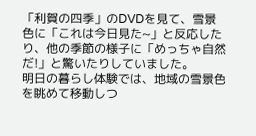「利賀の四季」のDVDを見て、雪景色に「これは今日見た~」と反応したり、他の季節の様子に「めっちゃ自然だ!」と驚いたりしていました。
明日の暮らし体験では、地域の雪景色を眺めて移動しつ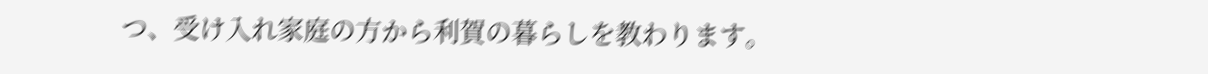つ、受け入れ家庭の方から利賀の暮らしを教わります。